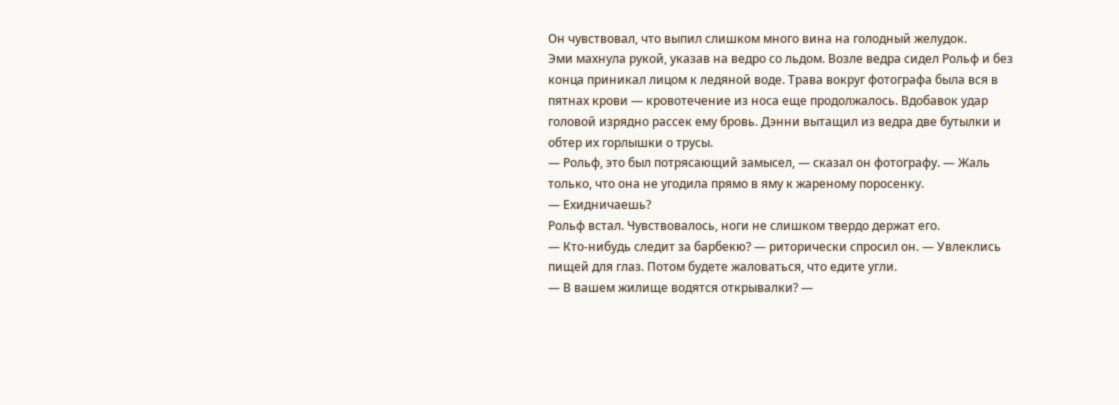Он чувствовал, что выпил слишком много вина на голодный желудок.
Эми махнула рукой, указав на ведро со льдом. Возле ведра сидел Рольф и без конца приникал лицом к ледяной воде. Трава вокруг фотографа была вся в пятнах крови — кровотечение из носа еще продолжалось. Вдобавок удар головой изрядно рассек ему бровь. Дэнни вытащил из ведра две бутылки и обтер их горлышки о трусы.
— Рольф, это был потрясающий замысел, — сказал он фотографу. — Жаль только, что она не угодила прямо в яму к жареному поросенку.
— Ехидничаешь?
Рольф встал. Чувствовалось, ноги не слишком твердо держат его.
— Кто-нибудь следит за барбекю? — риторически спросил он. — Увлеклись пищей для глаз. Потом будете жаловаться, что едите угли.
— В вашем жилище водятся открывалки? —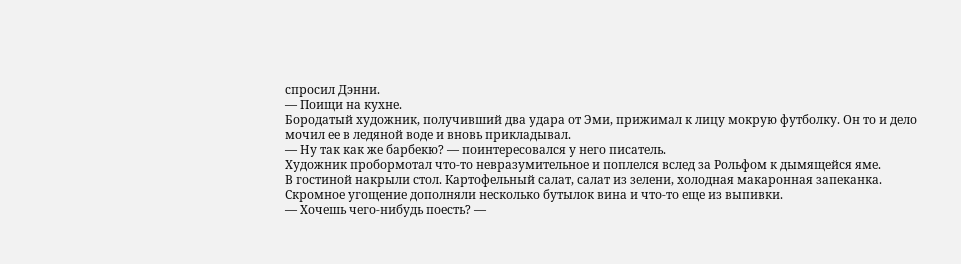спросил Дэнни.
— Поищи на кухне.
Бородатый художник, получивший два удара от Эми, прижимал к лицу мокрую футболку. Он то и дело мочил ее в ледяной воде и вновь прикладывал.
— Ну так как же барбекю? — поинтересовался у него писатель.
Художник пробормотал что-то невразумительное и поплелся вслед за Рольфом к дымящейся яме.
В гостиной накрыли стол. Картофельный салат, салат из зелени, холодная макаронная запеканка. Скромное угощение дополняли несколько бутылок вина и что-то еще из выпивки.
— Хочешь чего-нибудь поесть? —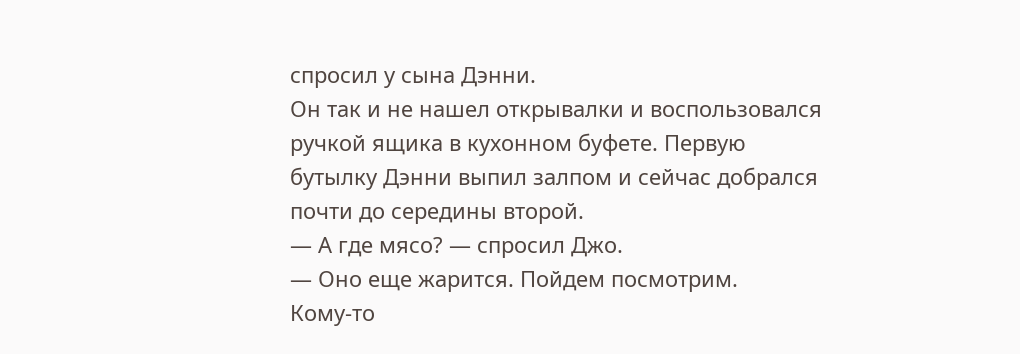спросил у сына Дэнни.
Он так и не нашел открывалки и воспользовался ручкой ящика в кухонном буфете. Первую бутылку Дэнни выпил залпом и сейчас добрался почти до середины второй.
— А где мясо? — спросил Джо.
— Оно еще жарится. Пойдем посмотрим.
Кому-то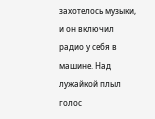захотелось музыки, и он включил радио у себя в машине. Над лужайкой плыл голос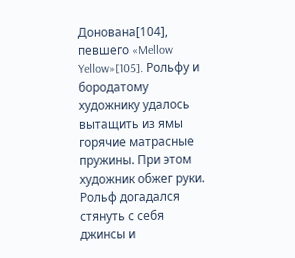Донована[104], певшего «Mellow Yellow»[105]. Рольфу и бородатому художнику удалось вытащить из ямы горячие матрасные пружины. При этом художник обжег руки. Рольф догадался стянуть с себя джинсы и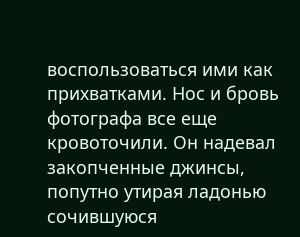воспользоваться ими как прихватками. Нос и бровь фотографа все еще кровоточили. Он надевал закопченные джинсы, попутно утирая ладонью сочившуюся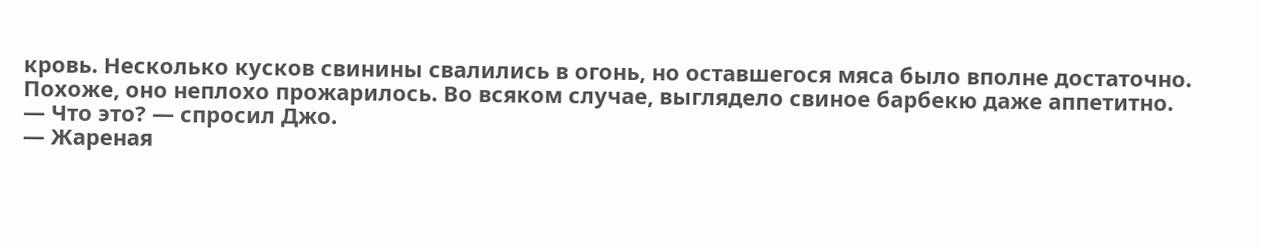кровь. Несколько кусков свинины свалились в огонь, но оставшегося мяса было вполне достаточно. Похоже, оно неплохо прожарилось. Во всяком случае, выглядело свиное барбекю даже аппетитно.
— Что это? — спросил Джо.
— Жареная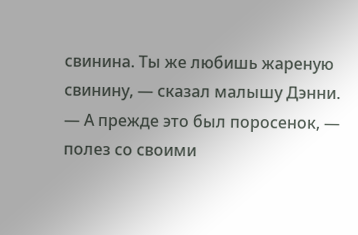свинина. Ты же любишь жареную свинину, — сказал малышу Дэнни.
— А прежде это был поросенок, — полез со своими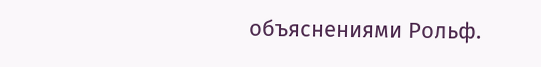объяснениями Рольф.